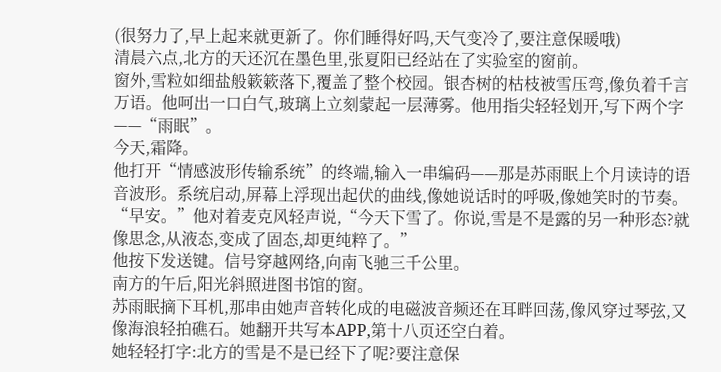(很努力了,早上起来就更新了。你们睡得好吗,天气变冷了,要注意保暖哦)
清晨六点,北方的天还沉在墨色里,张夏阳已经站在了实验室的窗前。
窗外,雪粒如细盐般簌簌落下,覆盖了整个校园。银杏树的枯枝被雪压弯,像负着千言万语。他呵出一口白气,玻璃上立刻蒙起一层薄雾。他用指尖轻轻划开,写下两个字——“雨眠”。
今天,霜降。
他打开“情感波形传输系统”的终端,输入一串编码——那是苏雨眠上个月读诗的语音波形。系统启动,屏幕上浮现出起伏的曲线,像她说话时的呼吸,像她笑时的节奏。
“早安。”他对着麦克风轻声说,“今天下雪了。你说,雪是不是露的另一种形态?就像思念,从液态,变成了固态,却更纯粹了。”
他按下发送键。信号穿越网络,向南飞驰三千公里。
南方的午后,阳光斜照进图书馆的窗。
苏雨眠摘下耳机,那串由她声音转化成的电磁波音频还在耳畔回荡,像风穿过琴弦,又像海浪轻拍礁石。她翻开共写本APP,第十八页还空白着。
她轻轻打字:北方的雪是不是已经下了呢?要注意保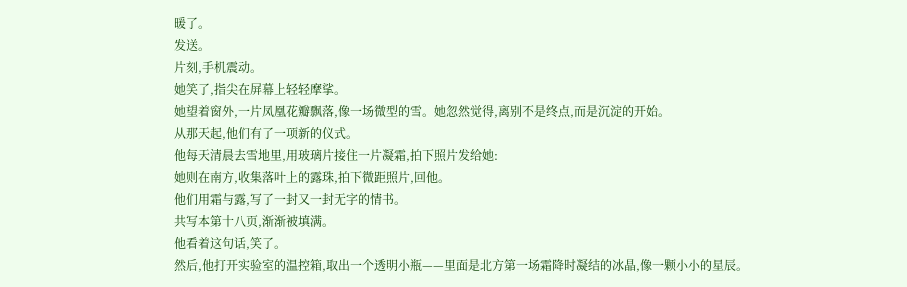暖了。
发送。
片刻,手机震动。
她笑了,指尖在屏幕上轻轻摩挲。
她望着窗外,一片凤凰花瓣飘落,像一场微型的雪。她忽然觉得,离别不是终点,而是沉淀的开始。
从那天起,他们有了一项新的仪式。
他每天清晨去雪地里,用玻璃片接住一片凝霜,拍下照片发给她:
她则在南方,收集落叶上的露珠,拍下微距照片,回他。
他们用霜与露,写了一封又一封无字的情书。
共写本第十八页,渐渐被填满。
他看着这句话,笑了。
然后,他打开实验室的温控箱,取出一个透明小瓶——里面是北方第一场霜降时凝结的冰晶,像一颗小小的星辰。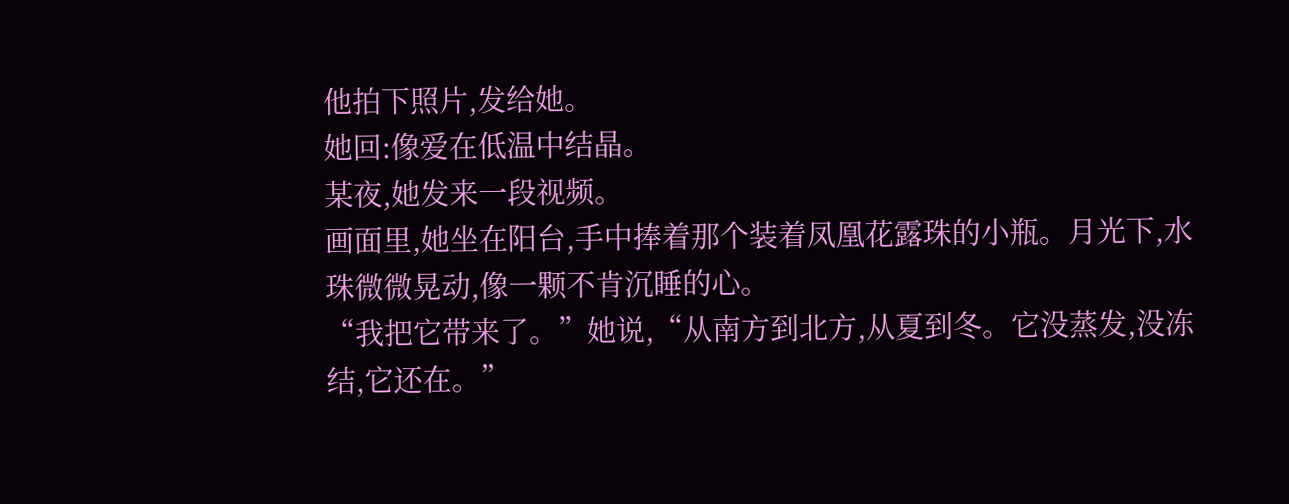他拍下照片,发给她。
她回:像爱在低温中结晶。
某夜,她发来一段视频。
画面里,她坐在阳台,手中捧着那个装着凤凰花露珠的小瓶。月光下,水珠微微晃动,像一颗不肯沉睡的心。
“我把它带来了。”她说,“从南方到北方,从夏到冬。它没蒸发,没冻结,它还在。”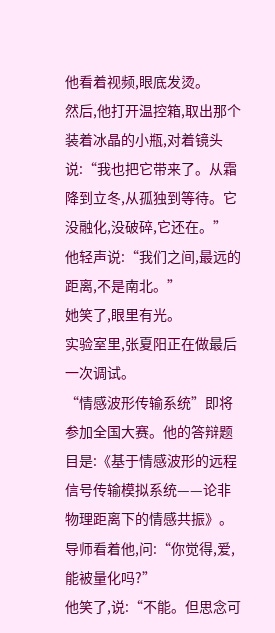他看着视频,眼底发烫。
然后,他打开温控箱,取出那个装着冰晶的小瓶,对着镜头说:“我也把它带来了。从霜降到立冬,从孤独到等待。它没融化,没破碎,它还在。”
他轻声说:“我们之间,最远的距离,不是南北。”
她笑了,眼里有光。
实验室里,张夏阳正在做最后一次调试。
“情感波形传输系统”即将参加全国大赛。他的答辩题目是:《基于情感波形的远程信号传输模拟系统——论非物理距离下的情感共振》。
导师看着他,问:“你觉得,爱,能被量化吗?”
他笑了,说:“不能。但思念可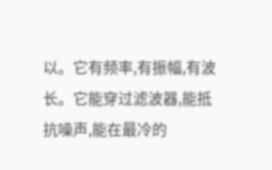以。它有频率,有振幅,有波长。它能穿过滤波器,能抵抗噪声,能在最冷的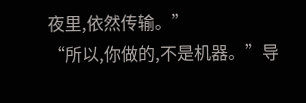夜里,依然传输。”
“所以,你做的,不是机器。”导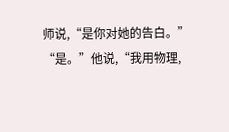师说,“是你对她的告白。”
“是。”他说,“我用物理,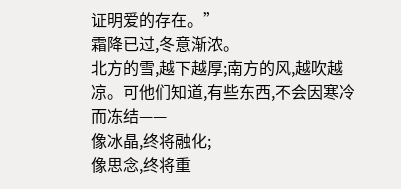证明爱的存在。”
霜降已过,冬意渐浓。
北方的雪,越下越厚;南方的风,越吹越凉。可他们知道,有些东西,不会因寒冷而冻结——
像冰晶,终将融化;
像思念,终将重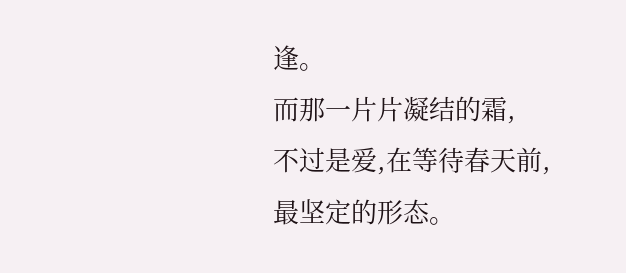逢。
而那一片片凝结的霜,
不过是爱,在等待春天前,
最坚定的形态。